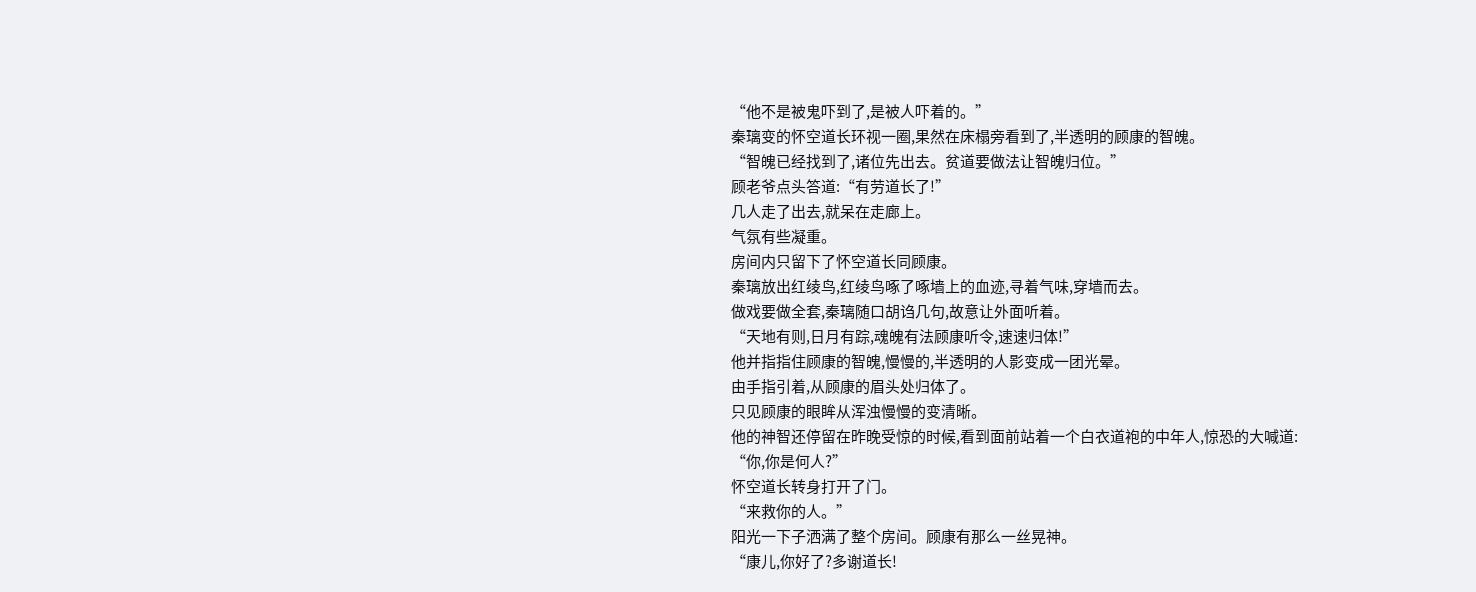“他不是被鬼吓到了,是被人吓着的。”
秦璃变的怀空道长环视一圈,果然在床榻旁看到了,半透明的顾康的智魄。
“智魄已经找到了,诸位先出去。贫道要做法让智魄归位。”
顾老爷点头答道:“有劳道长了!”
几人走了出去,就呆在走廊上。
气氛有些凝重。
房间内只留下了怀空道长同顾康。
秦璃放出红绫鸟,红绫鸟啄了啄墙上的血迹,寻着气味,穿墙而去。
做戏要做全套,秦璃随口胡诌几句,故意让外面听着。
“天地有则,日月有踪,魂魄有法顾康听令,速速归体!”
他并指指住顾康的智魄,慢慢的,半透明的人影变成一团光晕。
由手指引着,从顾康的眉头处归体了。
只见顾康的眼眸从浑浊慢慢的变清晰。
他的神智还停留在昨晚受惊的时候,看到面前站着一个白衣道袍的中年人,惊恐的大喊道:
“你,你是何人?”
怀空道长转身打开了门。
“来救你的人。”
阳光一下子洒满了整个房间。顾康有那么一丝晃神。
“康儿,你好了?多谢道长!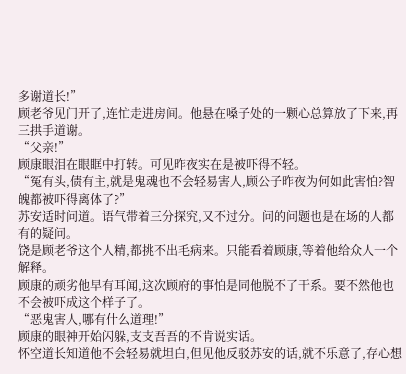多谢道长!”
顾老爷见门开了,连忙走进房间。他悬在嗓子处的一颗心总算放了下来,再三拱手道谢。
“父亲!”
顾康眼泪在眼眶中打转。可见昨夜实在是被吓得不轻。
“冤有头,债有主,就是鬼魂也不会轻易害人,顾公子昨夜为何如此害怕?智魄都被吓得离体了?”
苏安适时问道。语气带着三分探究,又不过分。问的问题也是在场的人都有的疑问。
饶是顾老爷这个人精,都挑不出毛病来。只能看着顾康,等着他给众人一个解释。
顾康的顽劣他早有耳闻,这次顾府的事怕是同他脱不了干系。要不然他也不会被吓成这个样子了。
“恶鬼害人,哪有什么道理!”
顾康的眼神开始闪躲,支支吾吾的不肯说实话。
怀空道长知道他不会轻易就坦白,但见他反驳苏安的话,就不乐意了,存心想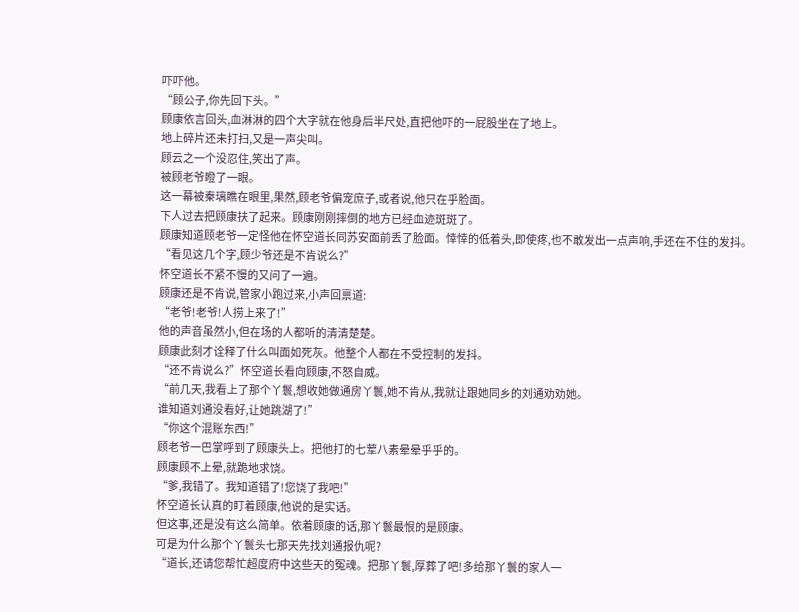吓吓他。
“顾公子,你先回下头。”
顾康依言回头,血淋淋的四个大字就在他身后半尺处,直把他吓的一屁股坐在了地上。
地上碎片还未打扫,又是一声尖叫。
顾云之一个没忍住,笑出了声。
被顾老爷瞪了一眼。
这一幕被秦璃瞧在眼里,果然,顾老爷偏宠庶子,或者说,他只在乎脸面。
下人过去把顾康扶了起来。顾康刚刚摔倒的地方已经血迹斑斑了。
顾康知道顾老爷一定怪他在怀空道长同苏安面前丢了脸面。悻悻的低着头,即使疼,也不敢发出一点声响,手还在不住的发抖。
“看见这几个字,顾少爷还是不肯说么?”
怀空道长不紧不慢的又问了一遍。
顾康还是不肯说,管家小跑过来,小声回禀道:
“老爷!老爷!人捞上来了!”
他的声音虽然小,但在场的人都听的清清楚楚。
顾康此刻才诠释了什么叫面如死灰。他整个人都在不受控制的发抖。
“还不肯说么?”怀空道长看向顾康,不怒自威。
“前几天,我看上了那个丫鬟,想收她做通房丫鬟,她不肯从,我就让跟她同乡的刘通劝劝她。
谁知道刘通没看好,让她跳湖了!”
“你这个混账东西!”
顾老爷一巴掌呼到了顾康头上。把他打的七荤八素晕晕乎乎的。
顾康顾不上晕,就跪地求饶。
“爹,我错了。我知道错了!您饶了我吧!”
怀空道长认真的盯着顾康,他说的是实话。
但这事,还是没有这么简单。依着顾康的话,那丫鬟最恨的是顾康。
可是为什么那个丫鬟头七那天先找刘通报仇呢?
“道长,还请您帮忙超度府中这些天的冤魂。把那丫鬟,厚葬了吧!多给那丫鬟的家人一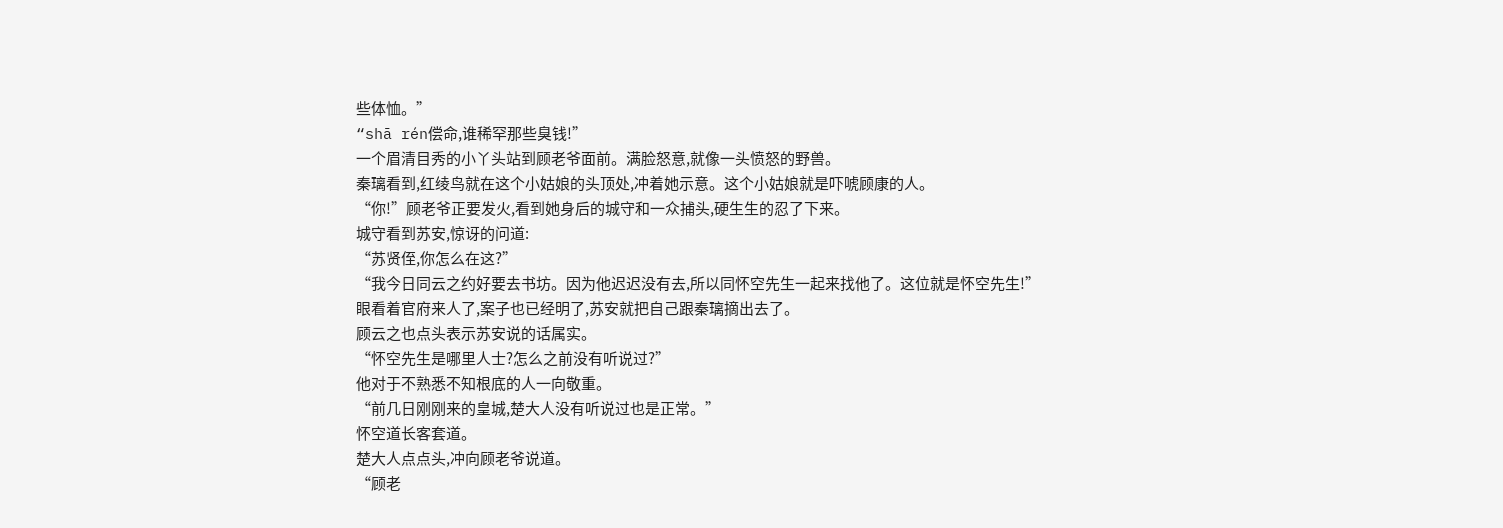些体恤。”
“shā rén偿命,谁稀罕那些臭钱!”
一个眉清目秀的小丫头站到顾老爷面前。满脸怒意,就像一头愤怒的野兽。
秦璃看到,红绫鸟就在这个小姑娘的头顶处,冲着她示意。这个小姑娘就是吓唬顾康的人。
“你!”顾老爷正要发火,看到她身后的城守和一众捕头,硬生生的忍了下来。
城守看到苏安,惊讶的问道:
“苏贤侄,你怎么在这?”
“我今日同云之约好要去书坊。因为他迟迟没有去,所以同怀空先生一起来找他了。这位就是怀空先生!”
眼看着官府来人了,案子也已经明了,苏安就把自己跟秦璃摘出去了。
顾云之也点头表示苏安说的话属实。
“怀空先生是哪里人士?怎么之前没有听说过?”
他对于不熟悉不知根底的人一向敬重。
“前几日刚刚来的皇城,楚大人没有听说过也是正常。”
怀空道长客套道。
楚大人点点头,冲向顾老爷说道。
“顾老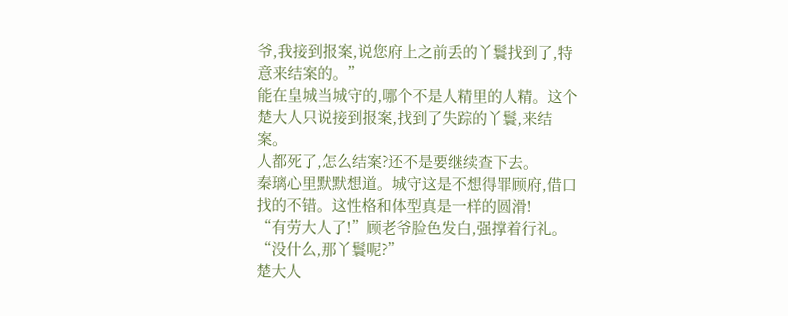爷,我接到报案,说您府上之前丢的丫鬟找到了,特意来结案的。”
能在皇城当城守的,哪个不是人精里的人精。这个楚大人只说接到报案,找到了失踪的丫鬟,来结案。
人都死了,怎么结案?还不是要继续查下去。
秦璃心里默默想道。城守这是不想得罪顾府,借口找的不错。这性格和体型真是一样的圆滑!
“有劳大人了!”顾老爷脸色发白,强撑着行礼。
“没什么,那丫鬟呢?”
楚大人